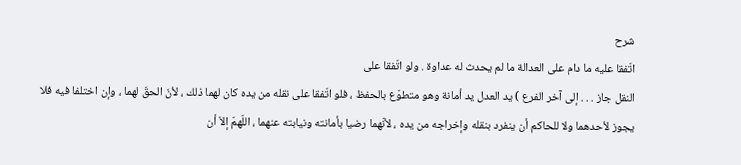شرح
اتّفقا عليه ما دام على العدالة ما لم يحدث له عداوة . ولو اتّفقا على
النقل جاز . . . إلى آخر الفرع ) يد العدل يد أمانة وهو متطوّع بالحفظ ، فلو اتّفقا على نقله من يده كان لهما ذلك ، لأنّ الحقّ لهما ، وإن اختلفا فيه فلا يجوز لأحدهما ولا للحاكم أن ينفرد بنقله وإخراجه من يده ، لأنّهما رضيا بأمانته ونيابته عنهما ، اللّهمّ إلاّ أن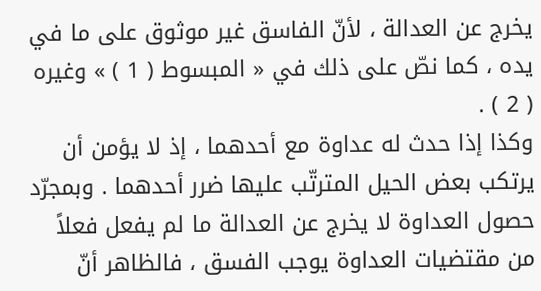يخرج عن العدالة ، لأنّ الفاسق غير موثوق على ما في يده ، كما نصّ على ذلك في « المبسوط ( 1 ) » وغيره ( 2 ) .
وكذا إذا حدث له عداوة مع أحدهما ، إذ لا يؤمن أن يرتكب بعض الحيل المترتّب عليها ضرر أحدهما . وبمجرّد حصول العداوة لا يخرج عن العدالة ما لم يفعل فعلاً من مقتضيات العداوة يوجب الفسق ، فالظاهر أنّ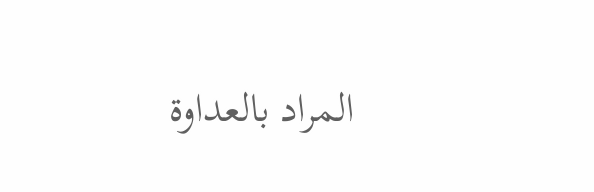المراد بالعداوة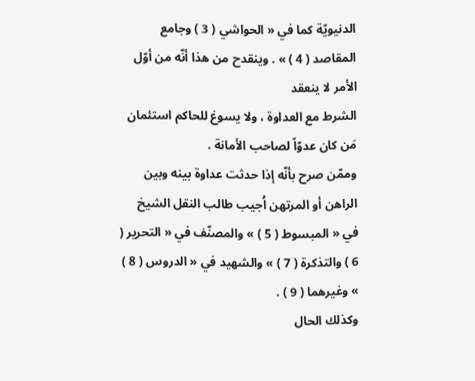الدنيويّة كما في « الحواشي ( 3 ) وجامع المقاصد ( 4 ) » . وينقدح من هذا أنّه من أوّل الأمر لا ينعقد
الشرط مع العداوة ، ولا يسوغ للحاكم استئمان مَن كان عدوّاً لصاحب الأمانة .
وممّن صرح بأنّه إذا حدثت عداوة بينه وبين الراهن أو المرتهن اُجيب طالب النقل الشيخ في « المبسوط ( 5 ) » والمصنّف في « التحرير ( 6 ) والتذكرة ( 7 ) » والشهيد في « الدروس ( 8 ) » وغيرهما ( 9 ) .
وكذلك الحال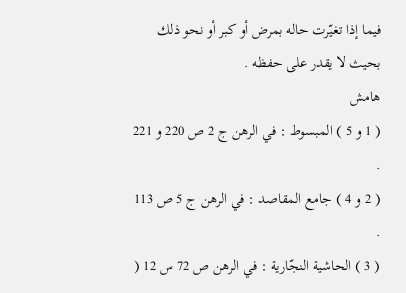فيما إذا تغيّرت حاله بمرض أو كبر أو نحو ذلك بحيث لا يقدر على حفظه .
هامش
( 1 و 5 ) المبسوط : في الرهن ج 2 ص 220 و 221 .
( 2 و 4 ) جامع المقاصد : في الرهن ج 5 ص 113 .
( 3 ) الحاشية النجّارية : في الرهن ص 72 س 12 (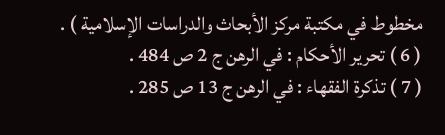مخطوط في مكتبة مركز الأبحاث والدراسات الإسلامية ) .
( 6 ) تحرير الأحكام : في الرهن ج 2 ص 484 .
( 7 ) تذكرة الفقهاء : في الرهن ج 13 ص 285 .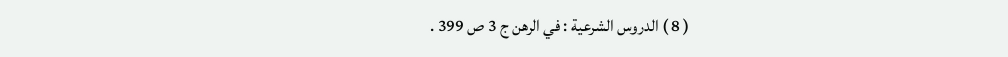( 8 ) الدروس الشرعية : في الرهن ج 3 ص 399 .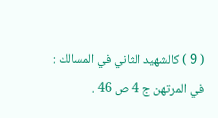( 9 ) كالشهيد الثاني في المسالك : في المرتهن ج 4 ص 46 .